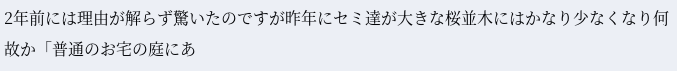2年前には理由が解らず驚いたのですが昨年にセミ達が大きな桜並木にはかなり少なくなり何故か「普通のお宅の庭にあ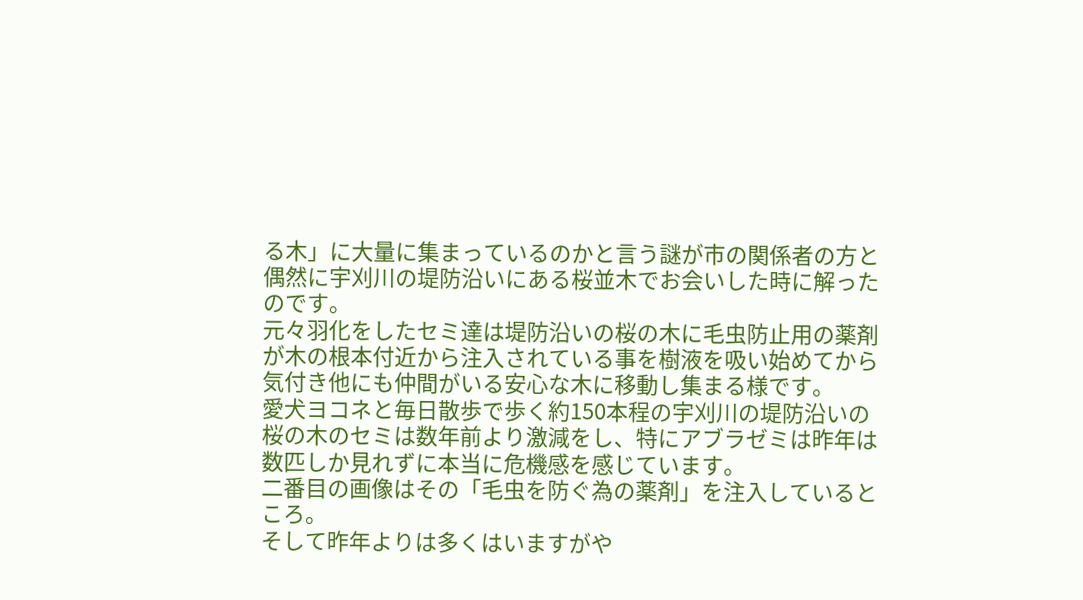る木」に大量に集まっているのかと言う謎が市の関係者の方と偶然に宇刈川の堤防沿いにある桜並木でお会いした時に解ったのです。
元々羽化をしたセミ達は堤防沿いの桜の木に毛虫防止用の薬剤が木の根本付近から注入されている事を樹液を吸い始めてから気付き他にも仲間がいる安心な木に移動し集まる様です。
愛犬ヨコネと毎日散歩で歩く約150本程の宇刈川の堤防沿いの桜の木のセミは数年前より激減をし、特にアブラゼミは昨年は数匹しか見れずに本当に危機感を感じています。
二番目の画像はその「毛虫を防ぐ為の薬剤」を注入しているところ。
そして昨年よりは多くはいますがや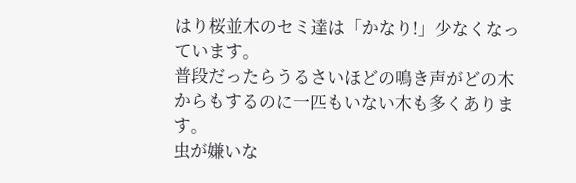はり桜並木のセミ達は「かなり!」少なくなっています。
普段だったらうるさいほどの鳴き声がどの木からもするのに一匹もいない木も多くあります。
虫が嫌いな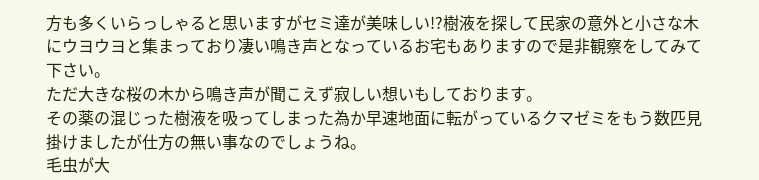方も多くいらっしゃると思いますがセミ達が美味しい!?樹液を探して民家の意外と小さな木にウヨウヨと集まっており凄い鳴き声となっているお宅もありますので是非観察をしてみて下さい。
ただ大きな桜の木から鳴き声が聞こえず寂しい想いもしております。
その薬の混じった樹液を吸ってしまった為か早速地面に転がっているクマゼミをもう数匹見掛けましたが仕方の無い事なのでしょうね。
毛虫が大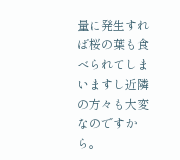量に発生すれば桜の葉も食べられてしまいますし近隣の方々も大変なのですから。